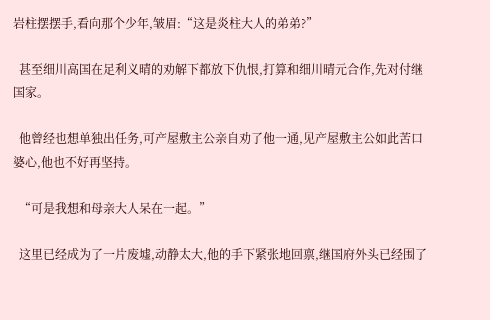岩柱摆摆手,看向那个少年,皱眉:“这是炎柱大人的弟弟?”

  甚至细川高国在足利义晴的劝解下都放下仇恨,打算和细川晴元合作,先对付继国家。

  他曾经也想单独出任务,可产屋敷主公亲自劝了他一通,见产屋敷主公如此苦口婆心,他也不好再坚持。

  “可是我想和母亲大人呆在一起。”

  这里已经成为了一片废墟,动静太大,他的手下紧张地回禀,继国府外头已经围了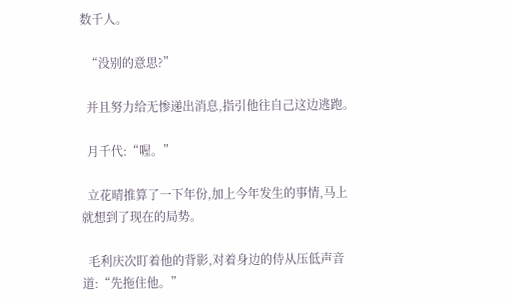数千人。

  “没别的意思?”

  并且努力给无惨递出消息,指引他往自己这边逃跑。

  月千代:“喔。”

  立花晴推算了一下年份,加上今年发生的事情,马上就想到了现在的局势。

  毛利庆次盯着他的背影,对着身边的侍从压低声音道:“先拖住他。”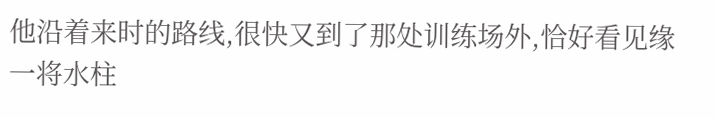他沿着来时的路线,很快又到了那处训练场外,恰好看见缘一将水柱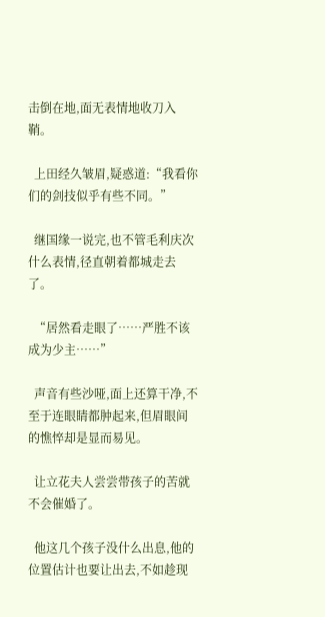击倒在地,面无表情地收刀入鞘。

  上田经久皱眉,疑惑道:“我看你们的剑技似乎有些不同。”

  继国缘一说完,也不管毛利庆次什么表情,径直朝着都城走去了。

  “居然看走眼了……严胜不该成为少主……”

  声音有些沙哑,面上还算干净,不至于连眼睛都肿起来,但眉眼间的憔悴却是显而易见。

  让立花夫人尝尝带孩子的苦就不会催婚了。

  他这几个孩子没什么出息,他的位置估计也要让出去,不如趁现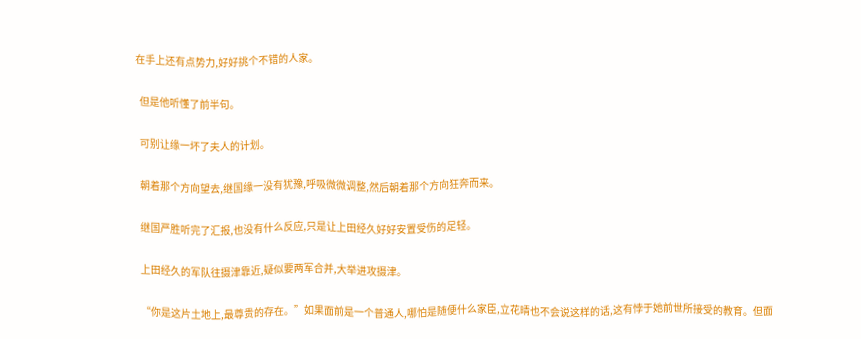在手上还有点势力,好好挑个不错的人家。

  但是他听懂了前半句。

  可别让缘一坏了夫人的计划。

  朝着那个方向望去,继国缘一没有犹豫,呼吸微微调整,然后朝着那个方向狂奔而来。

  继国严胜听完了汇报,也没有什么反应,只是让上田经久好好安置受伤的足轻。

  上田经久的军队往摄津靠近,疑似要两军合并,大举进攻摄津。

  “你是这片土地上,最尊贵的存在。”如果面前是一个普通人,哪怕是随便什么家臣,立花晴也不会说这样的话,这有悖于她前世所接受的教育。但面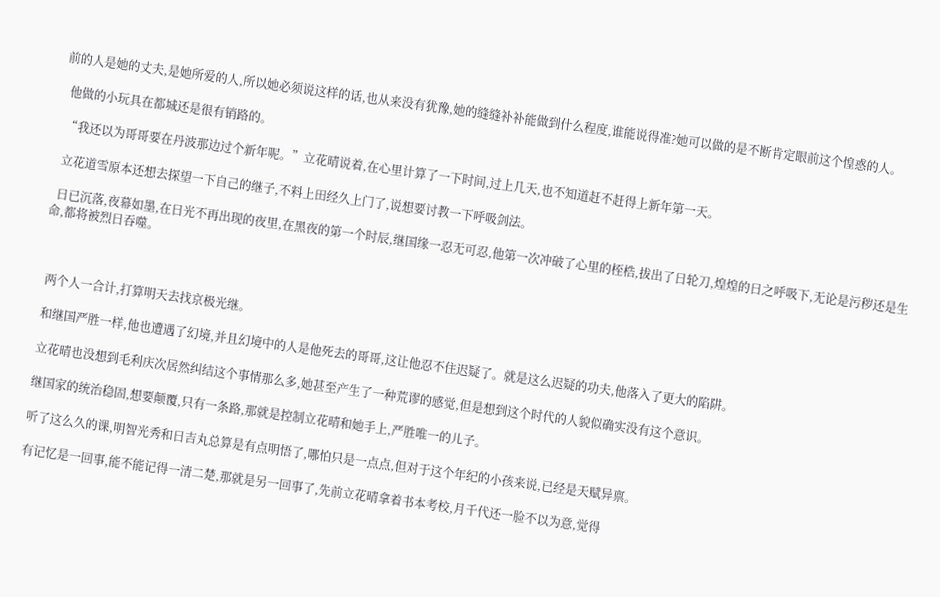前的人是她的丈夫,是她所爱的人,所以她必须说这样的话,也从来没有犹豫,她的缝缝补补能做到什么程度,谁能说得准?她可以做的是不断肯定眼前这个惶惑的人。

  他做的小玩具在都城还是很有销路的。

  “我还以为哥哥要在丹波那边过个新年呢。”立花晴说着,在心里计算了一下时间,过上几天,也不知道赶不赶得上新年第一天。

  立花道雪原本还想去探望一下自己的继子,不料上田经久上门了,说想要讨教一下呼吸剑法。

  日已沉落,夜幕如墨,在日光不再出现的夜里,在黑夜的第一个时辰,继国缘一忍无可忍,他第一次冲破了心里的桎梏,拔出了日轮刀,煌煌的日之呼吸下,无论是污秽还是生命,都将被烈日吞噬。



  两个人一合计,打算明天去找京极光继。

  和继国严胜一样,他也遭遇了幻境,并且幻境中的人是他死去的哥哥,这让他忍不住迟疑了。就是这么迟疑的功夫,他落入了更大的陷阱。

  立花晴也没想到毛利庆次居然纠结这个事情那么多,她甚至产生了一种荒谬的感觉,但是想到这个时代的人貌似确实没有这个意识。

  继国家的统治稳固,想要颠覆,只有一条路,那就是控制立花晴和她手上,严胜唯一的儿子。

  听了这么久的课,明智光秀和日吉丸总算是有点明悟了,哪怕只是一点点,但对于这个年纪的小孩来说,已经是天赋异禀。

  有记忆是一回事,能不能记得一清二楚,那就是另一回事了,先前立花晴拿着书本考校,月千代还一脸不以为意,觉得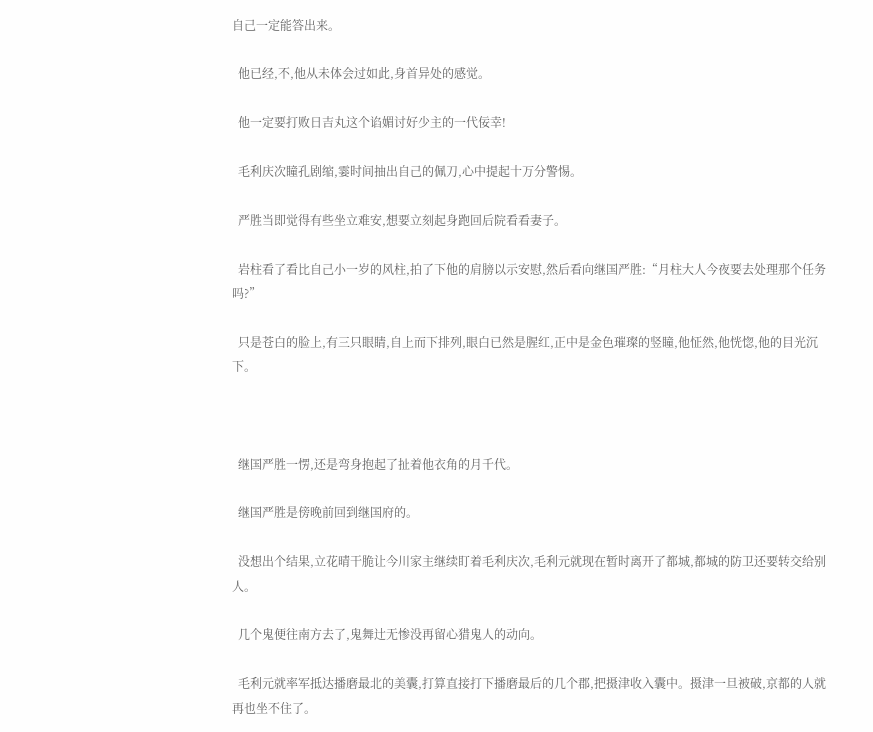自己一定能答出来。

  他已经,不,他从未体会过如此,身首异处的感觉。

  他一定要打败日吉丸这个谄媚讨好少主的一代佞幸!

  毛利庆次瞳孔剧缩,霎时间抽出自己的佩刀,心中提起十万分警惕。

  严胜当即觉得有些坐立难安,想要立刻起身跑回后院看看妻子。

  岩柱看了看比自己小一岁的风柱,拍了下他的肩膀以示安慰,然后看向继国严胜:“月柱大人今夜要去处理那个任务吗?”

  只是苍白的脸上,有三只眼睛,自上而下排列,眼白已然是腥红,正中是金色璀璨的竖瞳,他怔然,他恍惚,他的目光沉下。



  继国严胜一愣,还是弯身抱起了扯着他衣角的月千代。

  继国严胜是傍晚前回到继国府的。

  没想出个结果,立花晴干脆让今川家主继续盯着毛利庆次,毛利元就现在暂时离开了都城,都城的防卫还要转交给别人。

  几个鬼便往南方去了,鬼舞辻无惨没再留心猎鬼人的动向。

  毛利元就率军抵达播磨最北的美囊,打算直接打下播磨最后的几个郡,把摄津收入囊中。摄津一旦被破,京都的人就再也坐不住了。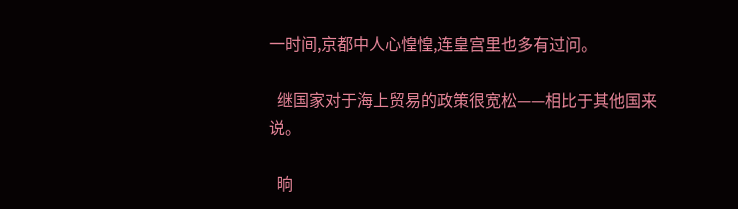一时间,京都中人心惶惶,连皇宫里也多有过问。

  继国家对于海上贸易的政策很宽松——相比于其他国来说。

  晌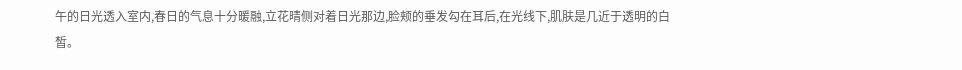午的日光透入室内,春日的气息十分暖融,立花晴侧对着日光那边,脸颊的垂发勾在耳后,在光线下,肌肤是几近于透明的白皙。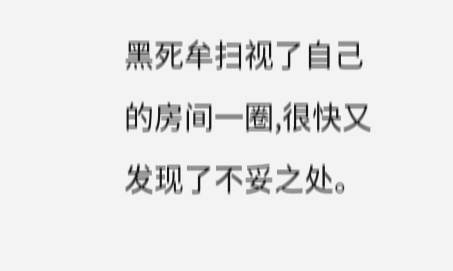黑死牟扫视了自己的房间一圈,很快又发现了不妥之处。